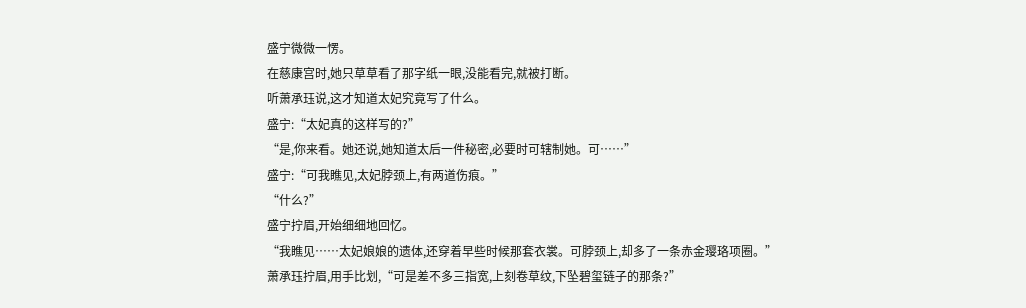盛宁微微一愣。
在慈康宫时,她只草草看了那字纸一眼,没能看完,就被打断。
听萧承珏说,这才知道太妃究竟写了什么。
盛宁:“太妃真的这样写的?”
“是,你来看。她还说,她知道太后一件秘密,必要时可辖制她。可……”
盛宁:“可我瞧见,太妃脖颈上,有两道伤痕。”
“什么?”
盛宁拧眉,开始细细地回忆。
“我瞧见……太妃娘娘的遗体,还穿着早些时候那套衣裳。可脖颈上,却多了一条赤金璎珞项圈。”
萧承珏拧眉,用手比划,“可是差不多三指宽,上刻卷草纹,下坠碧玺链子的那条?”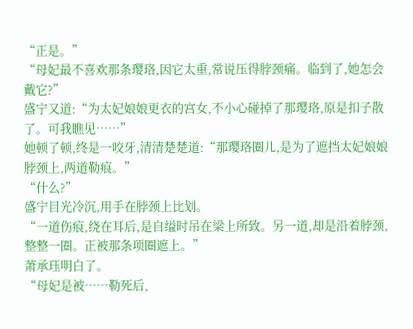“正是。”
“母妃最不喜欢那条璎珞,因它太重,常说压得脖颈痛。临到了,她怎会戴它?”
盛宁又道:“为太妃娘娘更衣的宫女,不小心碰掉了那璎珞,原是扣子散了。可我瞧见……”
她顿了顿,终是一咬牙,清清楚楚道:“那璎珞圈儿,是为了遮挡太妃娘娘脖颈上,两道勒痕。”
“什么?”
盛宁目光冷沉,用手在脖颈上比划。
“一道伤痕,绕在耳后,是自缢时吊在梁上所致。另一道,却是沿着脖颈,整整一圈。正被那条项圈遮上。”
萧承珏明白了。
“母妃是被……勒死后,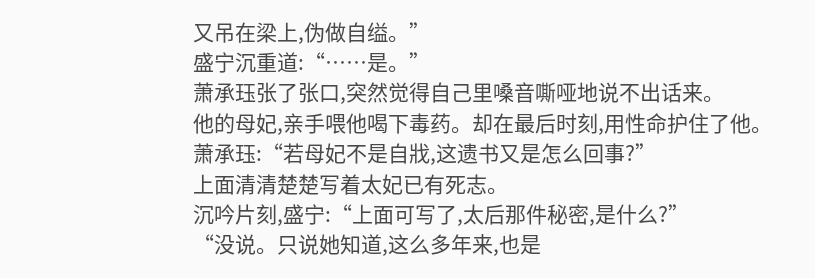又吊在梁上,伪做自缢。”
盛宁沉重道:“……是。”
萧承珏张了张口,突然觉得自己里嗓音嘶哑地说不出话来。
他的母妃,亲手喂他喝下毒药。却在最后时刻,用性命护住了他。
萧承珏:“若母妃不是自戕,这遗书又是怎么回事?”
上面清清楚楚写着太妃已有死志。
沉吟片刻,盛宁:“上面可写了,太后那件秘密,是什么?”
“没说。只说她知道,这么多年来,也是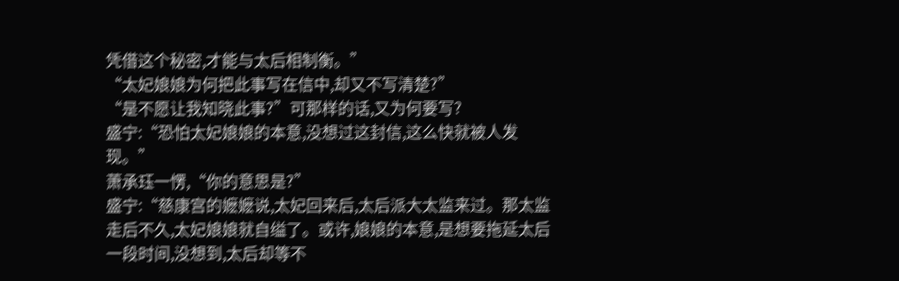凭借这个秘密,才能与太后相制衡。”
“太妃娘娘为何把此事写在信中,却又不写清楚?”
“是不愿让我知晓此事?”可那样的话,又为何要写?
盛宁:“恐怕太妃娘娘的本意,没想过这封信,这么快就被人发现。”
萧承珏一愣,“你的意思是?”
盛宁:“慈康宫的嬷嬷说,太妃回来后,太后派大太监来过。那太监走后不久,太妃娘娘就自缢了。或许,娘娘的本意,是想要拖延太后一段时间,没想到,太后却等不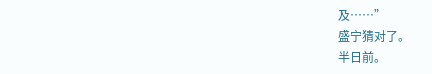及……”
盛宁猜对了。
半日前。